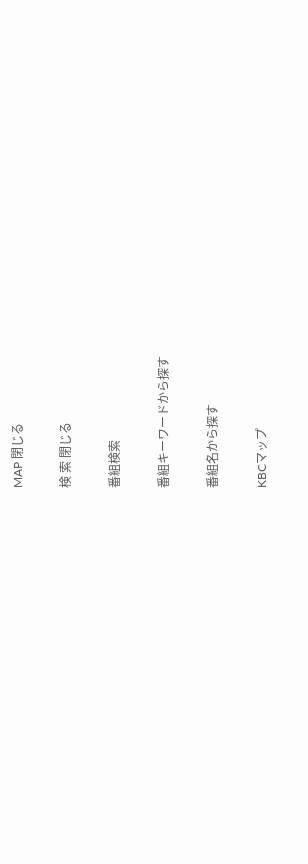MAP 閉じる

検 索 閉じる

番組検索

番組キーワードから探す

番組名から探す

KBCマップ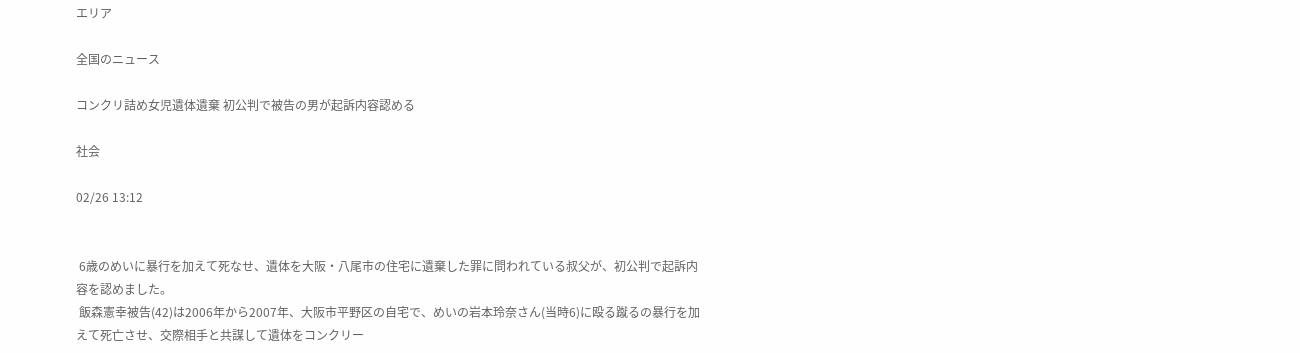エリア

全国のニュース

コンクリ詰め女児遺体遺棄 初公判で被告の男が起訴内容認める

社会

02/26 13:12


 6歳のめいに暴行を加えて死なせ、遺体を大阪・八尾市の住宅に遺棄した罪に問われている叔父が、初公判で起訴内容を認めました。
 飯森憲幸被告(42)は2006年から2007年、大阪市平野区の自宅で、めいの岩本玲奈さん(当時6)に殴る蹴るの暴行を加えて死亡させ、交際相手と共謀して遺体をコンクリー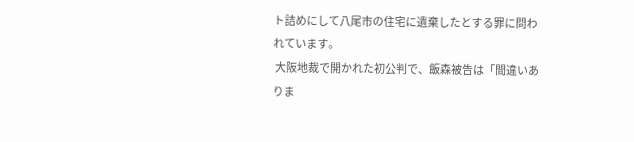ト詰めにして八尾市の住宅に遺棄したとする罪に問われています。
 大阪地裁で開かれた初公判で、飯森被告は「間違いありま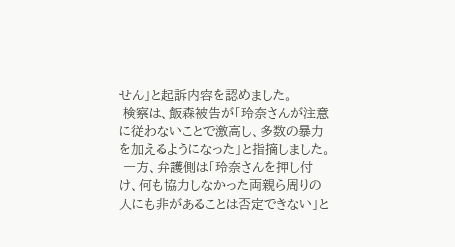せん」と起訴内容を認めました。
 検察は、飯森被告が「玲奈さんが注意に従わないことで激高し、多数の暴力を加えるようになった」と指摘しました。
 一方、弁護側は「玲奈さんを押し付け、何も協力しなかった両親ら周りの人にも非があることは否定できない」と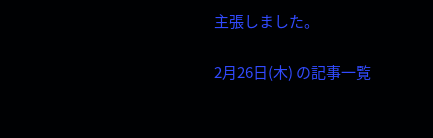主張しました。

2月26日(木) の記事一覧